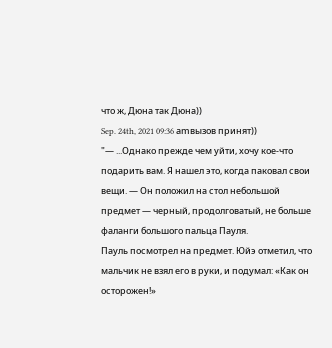что ж, Дюна так Дюна))
Sep. 24th, 2021 09:36 amвызов принят))
"— ...Однако прежде чем уйти, хочу кое-что подарить вам. Я нашел это, когда паковал свои вещи. — Он положил на стол небольшой предмет — черный, продолговатый, не больше фаланги большого пальца Пауля.
Пауль посмотрел на предмет. Юйэ отметил, что мальчик не взял его в руки, и подумал: «Как он осторожен!»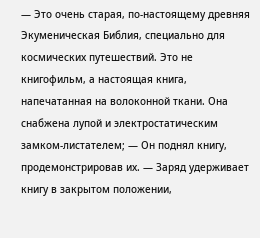— Это очень старая, по-настоящему древняя Экуменическая Библия, специально для космических путешествий. Это не книгофильм, а настоящая книга, напечатанная на волоконной ткани. Она снабжена лупой и электростатическим замком-листателем; — Он поднял книгу, продемонстрировав их. — Заряд удерживает книгу в закрытом положении,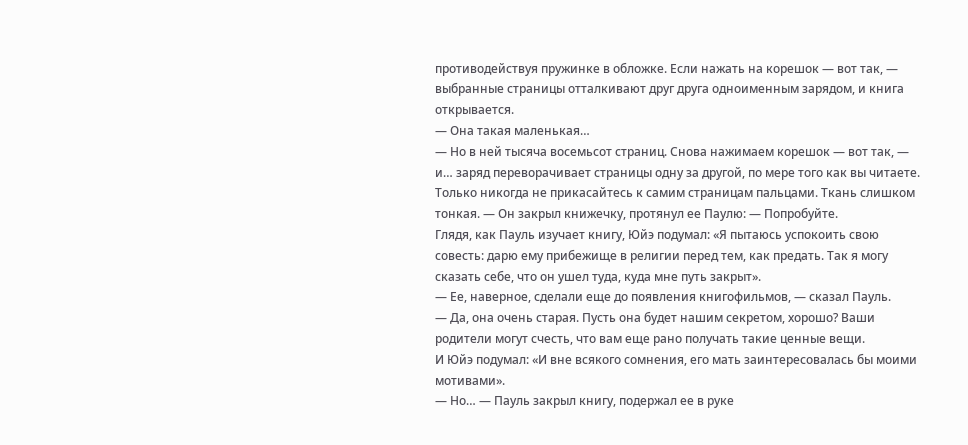противодействуя пружинке в обложке. Если нажать на корешок — вот так, — выбранные страницы отталкивают друг друга одноименным зарядом, и книга открывается.
— Она такая маленькая…
— Но в ней тысяча восемьсот страниц. Снова нажимаем корешок — вот так, — и… заряд переворачивает страницы одну за другой, по мере того как вы читаете. Только никогда не прикасайтесь к самим страницам пальцами. Ткань слишком тонкая. — Он закрыл книжечку, протянул ее Паулю: — Попробуйте.
Глядя, как Пауль изучает книгу, Юйэ подумал: «Я пытаюсь успокоить свою совесть: дарю ему прибежище в религии перед тем, как предать. Так я могу сказать себе, что он ушел туда, куда мне путь закрыт».
— Ее, наверное, сделали еще до появления книгофильмов, — сказал Пауль.
— Да, она очень старая. Пусть она будет нашим секретом, хорошо? Ваши родители могут счесть, что вам еще рано получать такие ценные вещи.
И Юйэ подумал: «И вне всякого сомнения, его мать заинтересовалась бы моими мотивами».
— Но… — Пауль закрыл книгу, подержал ее в руке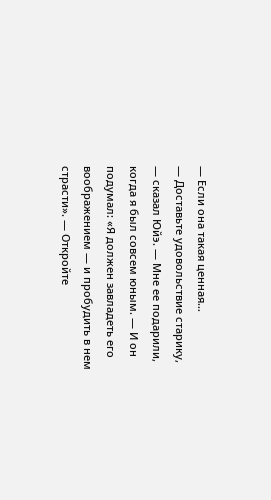— Если она такая ценная…
— Доставьте удовольствие старику, — сказал Юйэ. — Мне ее подарили, когда я был совсем юным. — И он подумал: «Я должен завладеть его воображением — и пробудить в нем страсти». — Откройте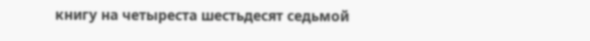книгу на четыреста шестьдесят седьмой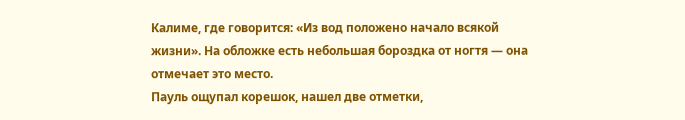Калиме, где говорится: «Из вод положено начало всякой жизни». На обложке есть небольшая бороздка от ногтя — она отмечает это место.
Пауль ощупал корешок, нашел две отметки,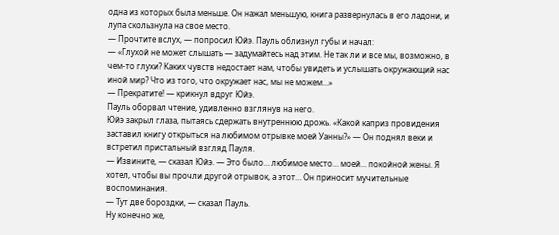одна из которых была меньше. Он нажал меньшую, книга развернулась в его ладони, и лупа скользнула на свое место.
— Прочтите вслух, — попросил Юйэ. Пауль облизнул губы и начал:
— «Глухой не может слышать — задумайтесь над этим. Не так ли и все мы, возможно, в чем-то глухи? Каких чувств недостает нам, чтобы увидеть и услышать окружающий нас иной мир? Что из того, что окружает нас, мы не можем…»
— Прекратите! — крикнул вдруг Юйэ.
Пауль оборвал чтение, удивленно взглянув на него.
Юйэ закрыл глаза, пытаясь сдержать внутреннюю дрожь. «Какой каприз провидения заставил книгу открыться на любимом отрывке моей Уанны?» — Он поднял веки и встретил пристальный взгляд Пауля.
— Извините, — сказал Юйэ. — Это было… любимое место… моей… покойной жены. Я хотел, чтобы вы прочли другой отрывок, а этот… Он приносит мучительные воспоминания.
— Тут две бороздки, — сказал Пауль.
Ну конечно же,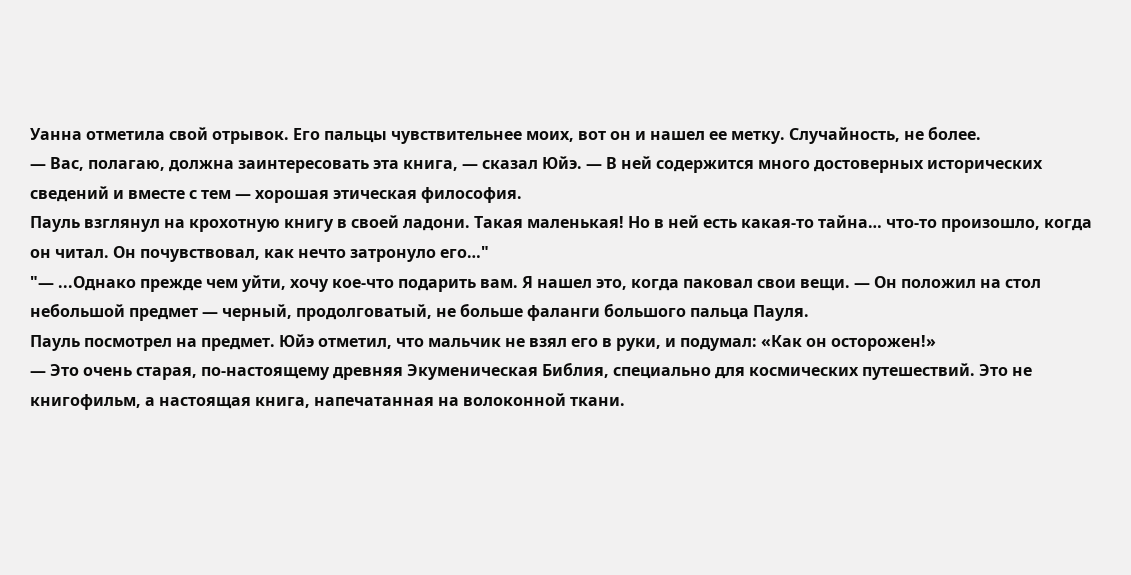Уанна отметила свой отрывок. Его пальцы чувствительнее моих, вот он и нашел ее метку. Случайность, не более.
— Вас, полагаю, должна заинтересовать эта книга, — сказал Юйэ. — В ней содержится много достоверных исторических сведений и вместе с тем — хорошая этическая философия.
Пауль взглянул на крохотную книгу в своей ладони. Такая маленькая! Но в ней есть какая-то тайна… что-то произошло, когда он читал. Он почувствовал, как нечто затронуло его…"
"— ...Однако прежде чем уйти, хочу кое-что подарить вам. Я нашел это, когда паковал свои вещи. — Он положил на стол небольшой предмет — черный, продолговатый, не больше фаланги большого пальца Пауля.
Пауль посмотрел на предмет. Юйэ отметил, что мальчик не взял его в руки, и подумал: «Как он осторожен!»
— Это очень старая, по-настоящему древняя Экуменическая Библия, специально для космических путешествий. Это не книгофильм, а настоящая книга, напечатанная на волоконной ткани.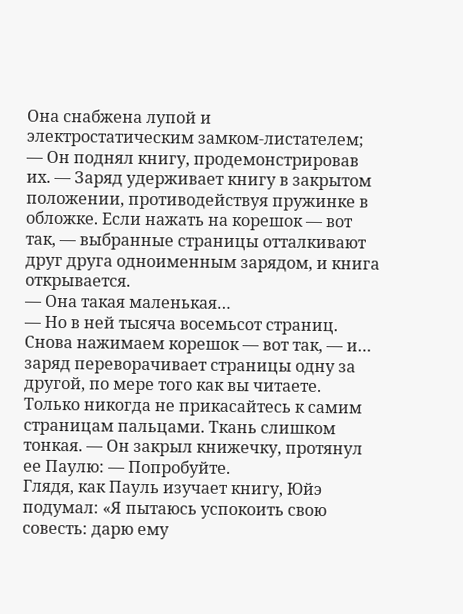Она снабжена лупой и электростатическим замком-листателем; — Он поднял книгу, продемонстрировав их. — Заряд удерживает книгу в закрытом положении, противодействуя пружинке в обложке. Если нажать на корешок — вот так, — выбранные страницы отталкивают друг друга одноименным зарядом, и книга открывается.
— Она такая маленькая…
— Но в ней тысяча восемьсот страниц. Снова нажимаем корешок — вот так, — и… заряд переворачивает страницы одну за другой, по мере того как вы читаете. Только никогда не прикасайтесь к самим страницам пальцами. Ткань слишком тонкая. — Он закрыл книжечку, протянул ее Паулю: — Попробуйте.
Глядя, как Пауль изучает книгу, Юйэ подумал: «Я пытаюсь успокоить свою совесть: дарю ему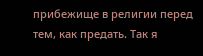прибежище в религии перед тем, как предать. Так я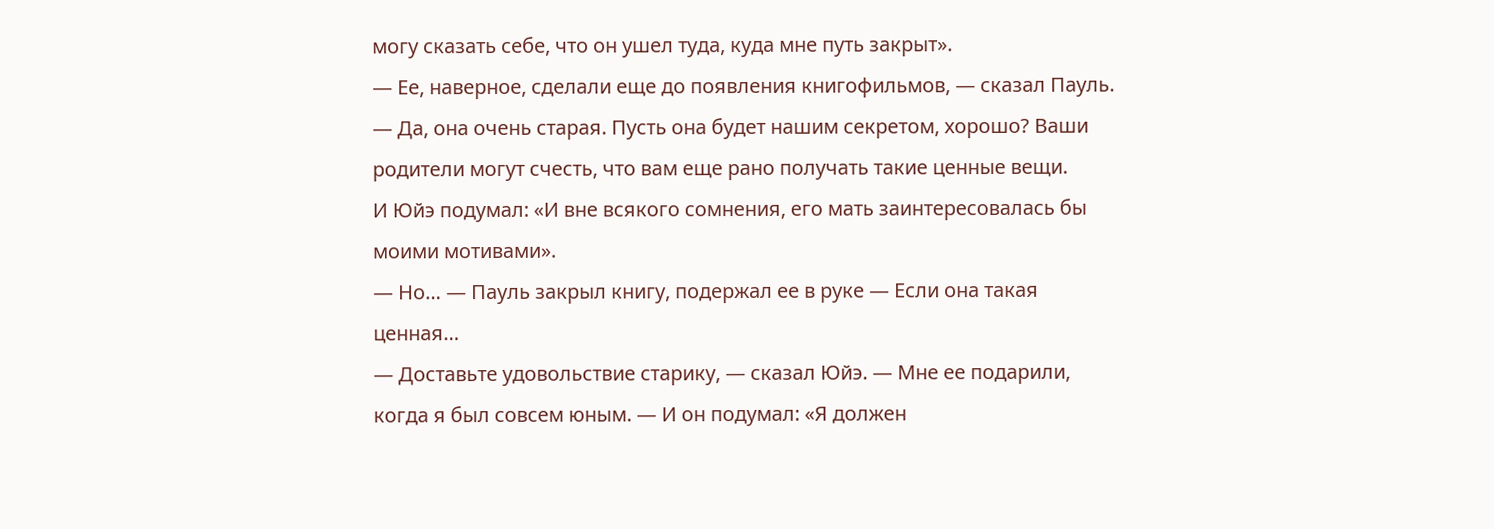могу сказать себе, что он ушел туда, куда мне путь закрыт».
— Ее, наверное, сделали еще до появления книгофильмов, — сказал Пауль.
— Да, она очень старая. Пусть она будет нашим секретом, хорошо? Ваши родители могут счесть, что вам еще рано получать такие ценные вещи.
И Юйэ подумал: «И вне всякого сомнения, его мать заинтересовалась бы моими мотивами».
— Но… — Пауль закрыл книгу, подержал ее в руке — Если она такая ценная…
— Доставьте удовольствие старику, — сказал Юйэ. — Мне ее подарили, когда я был совсем юным. — И он подумал: «Я должен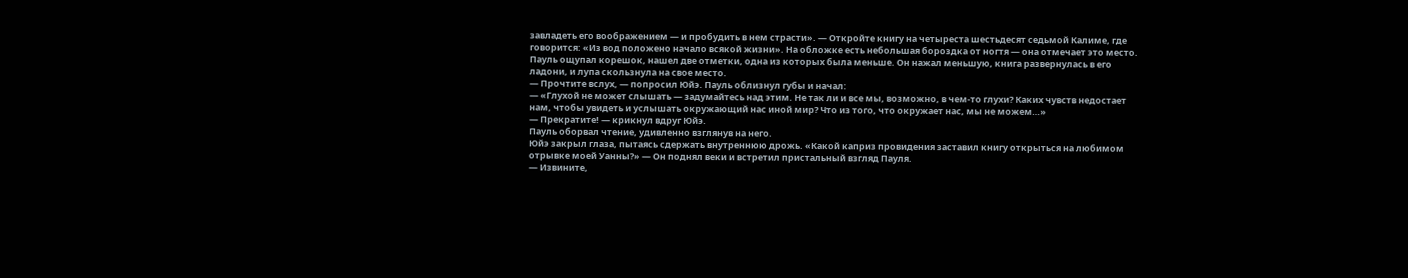завладеть его воображением — и пробудить в нем страсти». — Откройте книгу на четыреста шестьдесят седьмой Калиме, где говорится: «Из вод положено начало всякой жизни». На обложке есть небольшая бороздка от ногтя — она отмечает это место.
Пауль ощупал корешок, нашел две отметки, одна из которых была меньше. Он нажал меньшую, книга развернулась в его ладони, и лупа скользнула на свое место.
— Прочтите вслух, — попросил Юйэ. Пауль облизнул губы и начал:
— «Глухой не может слышать — задумайтесь над этим. Не так ли и все мы, возможно, в чем-то глухи? Каких чувств недостает нам, чтобы увидеть и услышать окружающий нас иной мир? Что из того, что окружает нас, мы не можем…»
— Прекратите! — крикнул вдруг Юйэ.
Пауль оборвал чтение, удивленно взглянув на него.
Юйэ закрыл глаза, пытаясь сдержать внутреннюю дрожь. «Какой каприз провидения заставил книгу открыться на любимом отрывке моей Уанны?» — Он поднял веки и встретил пристальный взгляд Пауля.
— Извините,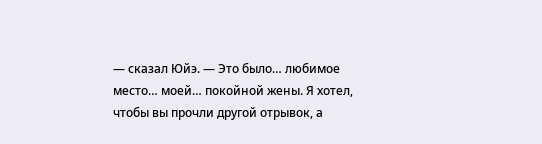— сказал Юйэ. — Это было… любимое место… моей… покойной жены. Я хотел, чтобы вы прочли другой отрывок, а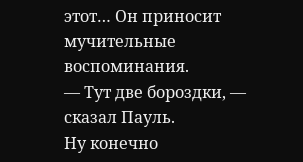этот… Он приносит мучительные воспоминания.
— Тут две бороздки, — сказал Пауль.
Ну конечно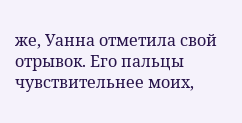же, Уанна отметила свой отрывок. Его пальцы чувствительнее моих,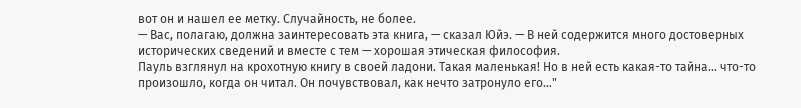вот он и нашел ее метку. Случайность, не более.
— Вас, полагаю, должна заинтересовать эта книга, — сказал Юйэ. — В ней содержится много достоверных исторических сведений и вместе с тем — хорошая этическая философия.
Пауль взглянул на крохотную книгу в своей ладони. Такая маленькая! Но в ней есть какая-то тайна… что-то произошло, когда он читал. Он почувствовал, как нечто затронуло его…"